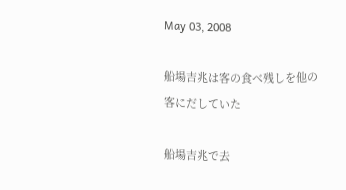May 03, 2008

船場吉兆は客の食べ残しを他の客にだしていた

船場吉兆で去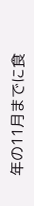年の11月までに食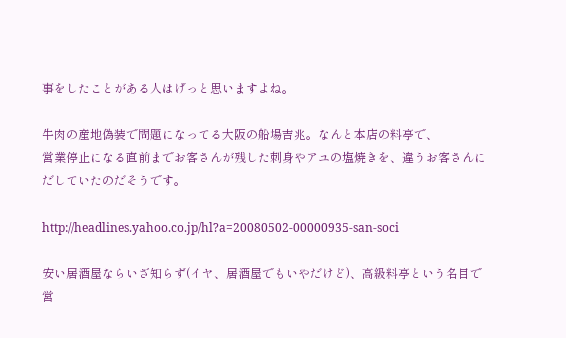事をしたことがある人はげっと思いますよね。

牛肉の産地偽装で問題になってる大阪の船場吉兆。なんと本店の料亭で、
営業停止になる直前までお客さんが残した刺身やアユの塩焼きを、違うお客さんに
だしていたのだそうです。

http://headlines.yahoo.co.jp/hl?a=20080502-00000935-san-soci

安い居酒屋ならいざ知らず(イヤ、居酒屋でもいやだけど)、高級料亭という名目で
営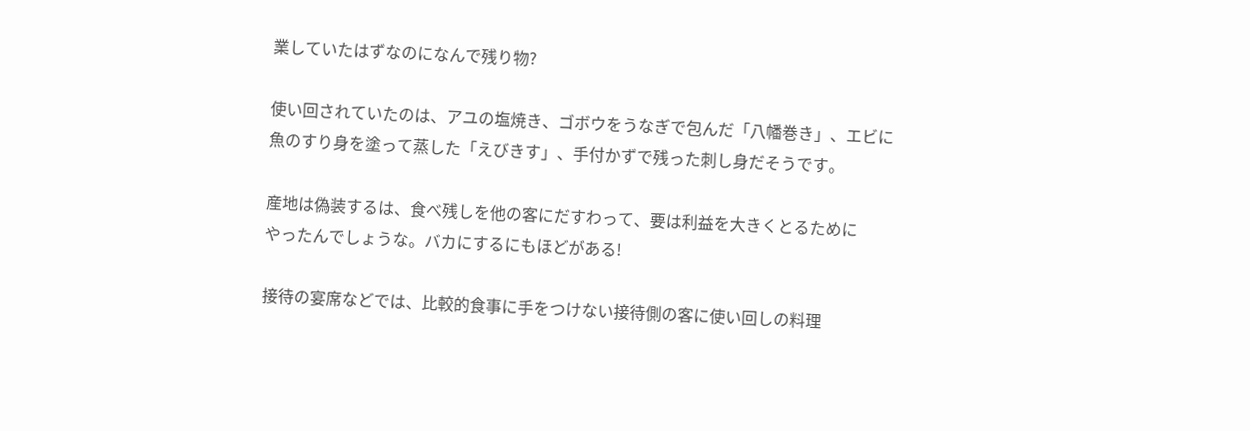業していたはずなのになんで残り物?

使い回されていたのは、アユの塩焼き、ゴボウをうなぎで包んだ「八幡巻き」、エビに
魚のすり身を塗って蒸した「えびきす」、手付かずで残った刺し身だそうです。

産地は偽装するは、食べ残しを他の客にだすわって、要は利益を大きくとるために
やったんでしょうな。バカにするにもほどがある!

接待の宴席などでは、比較的食事に手をつけない接待側の客に使い回しの料理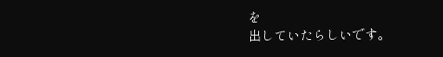を
出していたらしいです。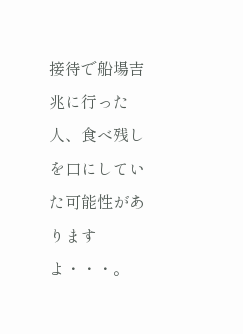接待で船場吉兆に行った人、食べ残しを口にしていた可能性がありますよ・・・。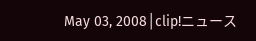May 03, 2008│clip!ニュース